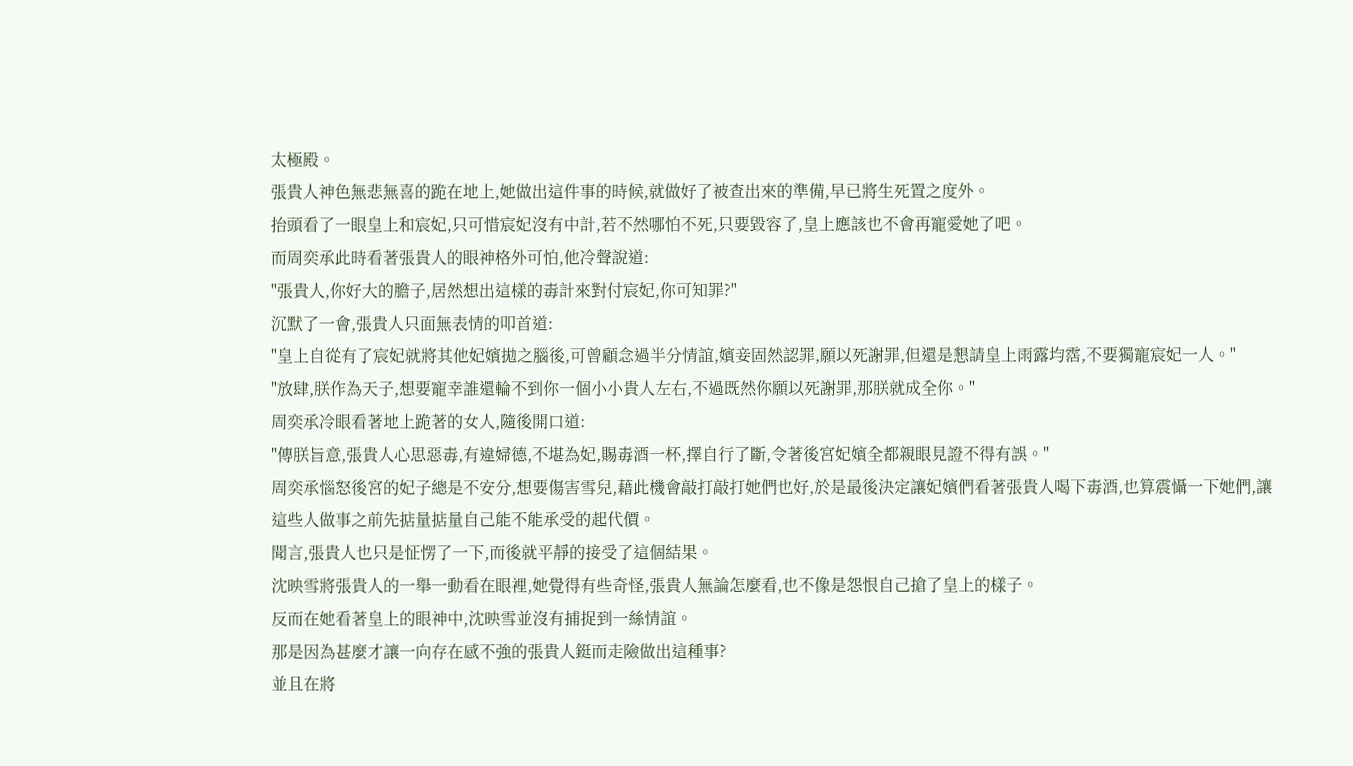太極殿。
張貴人神色無悲無喜的跪在地上,她做出這件事的時候,就做好了被查出來的準備,早已將生死置之度外。
抬頭看了一眼皇上和宸妃,只可惜宸妃沒有中計,若不然哪怕不死,只要毀容了,皇上應該也不會再寵愛她了吧。
而周奕承此時看著張貴人的眼神格外可怕,他冷聲說道:
"張貴人,你好大的膽子,居然想出這樣的毒計來對付宸妃,你可知罪?"
沉默了一會,張貴人只面無表情的叩首道:
"皇上自從有了宸妃就將其他妃嬪拋之腦後,可曾顧念過半分情誼,嬪妾固然認罪,願以死謝罪,但還是懇請皇上雨露均霑,不要獨寵宸妃一人。"
"放肆,朕作為天子,想要寵幸誰還輪不到你一個小小貴人左右,不過既然你願以死謝罪,那朕就成全你。"
周奕承冷眼看著地上跪著的女人,隨後開口道:
"傳朕旨意,張貴人心思惡毒,有違婦德,不堪為妃,賜毒酒一杯,擇自行了斷,令著後宮妃嬪全都親眼見證不得有誤。"
周奕承惱怒後宮的妃子總是不安分,想要傷害雪兒,藉此機會敲打敲打她們也好,於是最後決定讓妃嬪們看著張貴人喝下毒酒,也算震懾一下她們,讓這些人做事之前先掂量掂量自己能不能承受的起代價。
聞言,張貴人也只是怔愣了一下,而後就平靜的接受了這個結果。
沈映雪將張貴人的一舉一動看在眼裡,她覺得有些奇怪,張貴人無論怎麼看,也不像是怨恨自己搶了皇上的樣子。
反而在她看著皇上的眼神中,沈映雪並沒有捕捉到一絲情誼。
那是因為甚麼才讓一向存在感不強的張貴人鋌而走險做出這種事?
並且在將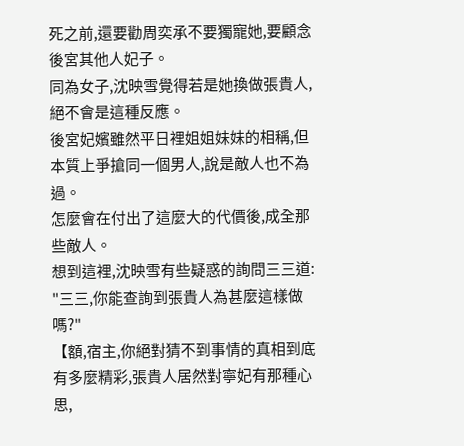死之前,還要勸周奕承不要獨寵她,要顧念後宮其他人妃子。
同為女子,沈映雪覺得若是她換做張貴人,絕不會是這種反應。
後宮妃嬪雖然平日裡姐姐妹妹的相稱,但本質上爭搶同一個男人,說是敵人也不為過。
怎麼會在付出了這麼大的代價後,成全那些敵人。
想到這裡,沈映雪有些疑惑的詢問三三道:
"三三,你能查詢到張貴人為甚麼這樣做嗎?"
【額,宿主,你絕對猜不到事情的真相到底有多麼精彩,張貴人居然對寧妃有那種心思,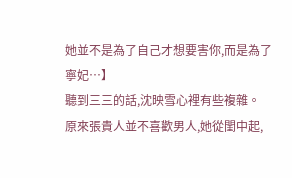她並不是為了自己才想要害你,而是為了寧妃…】
聽到三三的話,沈映雪心裡有些複雜。
原來張貴人並不喜歡男人,她從閨中起,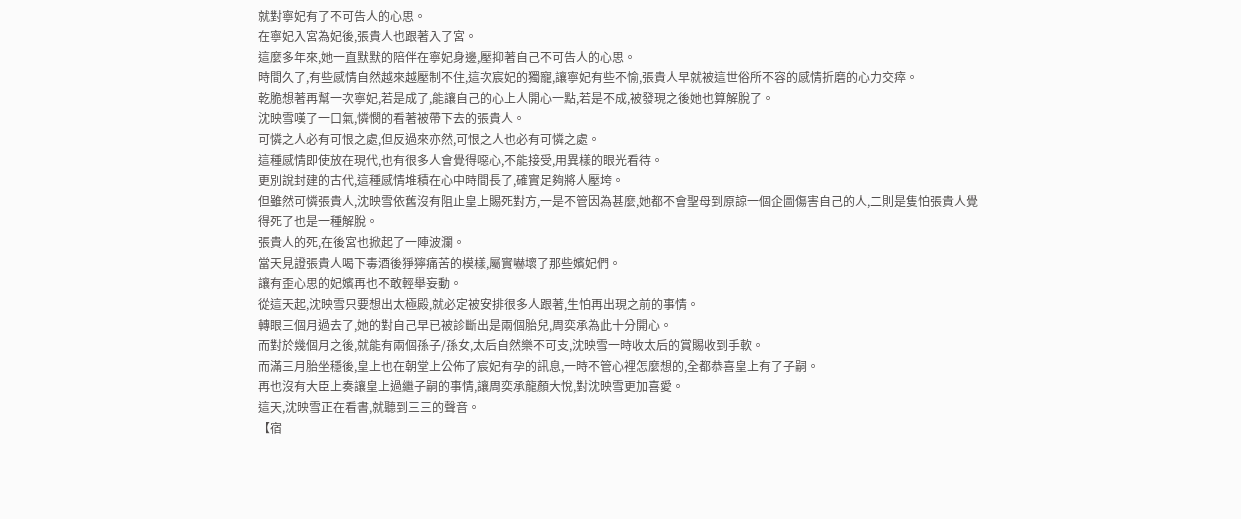就對寧妃有了不可告人的心思。
在寧妃入宮為妃後,張貴人也跟著入了宮。
這麼多年來,她一直默默的陪伴在寧妃身邊,壓抑著自己不可告人的心思。
時間久了,有些感情自然越來越壓制不住,這次宸妃的獨寵,讓寧妃有些不愉,張貴人早就被這世俗所不容的感情折磨的心力交瘁。
乾脆想著再幫一次寧妃,若是成了,能讓自己的心上人開心一點,若是不成,被發現之後她也算解脫了。
沈映雪嘆了一口氣,憐憫的看著被帶下去的張貴人。
可憐之人必有可恨之處,但反過來亦然,可恨之人也必有可憐之處。
這種感情即使放在現代,也有很多人會覺得噁心,不能接受,用異樣的眼光看待。
更別說封建的古代,這種感情堆積在心中時間長了,確實足夠將人壓垮。
但雖然可憐張貴人,沈映雪依舊沒有阻止皇上賜死對方,一是不管因為甚麼,她都不會聖母到原諒一個企圖傷害自己的人,二則是隻怕張貴人覺得死了也是一種解脫。
張貴人的死,在後宮也掀起了一陣波瀾。
當天見證張貴人喝下毒酒後猙獰痛苦的模樣,屬實嚇壞了那些嬪妃們。
讓有歪心思的妃嬪再也不敢輕舉妄動。
從這天起,沈映雪只要想出太極殿,就必定被安排很多人跟著,生怕再出現之前的事情。
轉眼三個月過去了,她的對自己早已被診斷出是兩個胎兒,周奕承為此十分開心。
而對於幾個月之後,就能有兩個孫子/孫女,太后自然樂不可支,沈映雪一時收太后的賞賜收到手軟。
而滿三月胎坐穩後,皇上也在朝堂上公佈了宸妃有孕的訊息,一時不管心裡怎麼想的,全都恭喜皇上有了子嗣。
再也沒有大臣上奏讓皇上過繼子嗣的事情,讓周奕承龍顏大悅,對沈映雪更加喜愛。
這天,沈映雪正在看書,就聽到三三的聲音。
【宿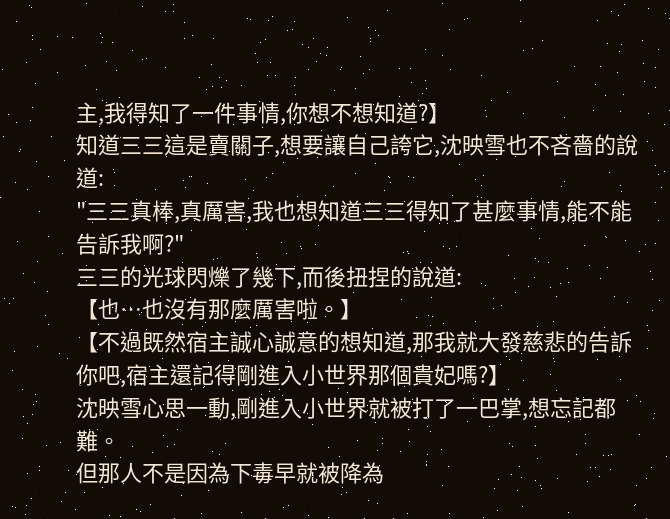主,我得知了一件事情,你想不想知道?】
知道三三這是賣關子,想要讓自己誇它,沈映雪也不吝嗇的說道:
"三三真棒,真厲害,我也想知道三三得知了甚麼事情,能不能告訴我啊?"
三三的光球閃爍了幾下,而後扭捏的說道:
【也…也沒有那麼厲害啦。】
【不過既然宿主誠心誠意的想知道,那我就大發慈悲的告訴你吧,宿主還記得剛進入小世界那個貴妃嗎?】
沈映雪心思一動,剛進入小世界就被打了一巴掌,想忘記都難。
但那人不是因為下毒早就被降為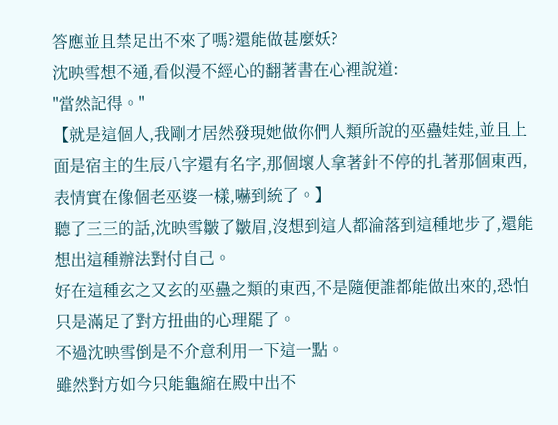答應並且禁足出不來了嗎?還能做甚麼妖?
沈映雪想不通,看似漫不經心的翻著書在心裡說道:
"當然記得。"
【就是這個人,我剛才居然發現她做你們人類所說的巫蠱娃娃,並且上面是宿主的生辰八字還有名字,那個壞人拿著針不停的扎著那個東西,表情實在像個老巫婆一樣,嚇到統了。】
聽了三三的話,沈映雪皺了皺眉,沒想到這人都淪落到這種地步了,還能想出這種辦法對付自己。
好在這種玄之又玄的巫蠱之類的東西,不是隨便誰都能做出來的,恐怕只是滿足了對方扭曲的心理罷了。
不過沈映雪倒是不介意利用一下這一點。
雖然對方如今只能龜縮在殿中出不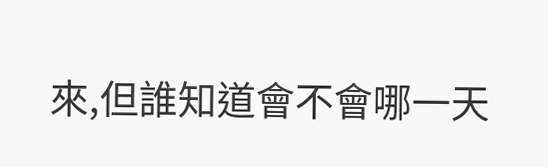來,但誰知道會不會哪一天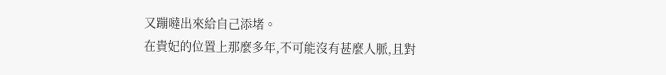又蹦噠出來給自己添堵。
在貴妃的位置上那麼多年,不可能沒有甚麼人脈,且對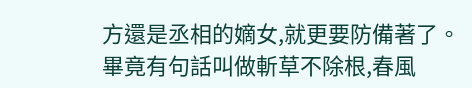方還是丞相的嫡女,就更要防備著了。
畢竟有句話叫做斬草不除根,春風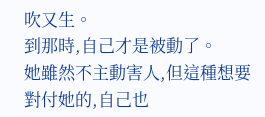吹又生。
到那時,自己才是被動了。
她雖然不主動害人,但這種想要對付她的,自己也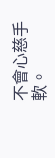不會心慈手軟。